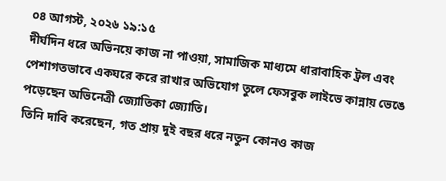০৪ আগস্ট, ২০২৬ ১৯:১৫
দীর্ঘদিন ধরে অভিনয়ে কাজ না পাওয়া, সামাজিক মাধ্যমে ধারাবাহিক ট্রল এবং পেশাগতভাবে একঘরে করে রাখার অভিযোগ তুলে ফেসবুক লাইভে কান্নায় ভেঙে পড়েছেন অভিনেত্রী জ্যোতিকা জ্যোতি।
তিনি দাবি করেছেন, গত প্রায় দুই বছর ধরে নতুন কোনও কাজ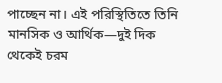পাচ্ছেন না। এই পরিস্থিতিতে তিনি মানসিক ও আর্থিক—দুই দিক থেকেই চরম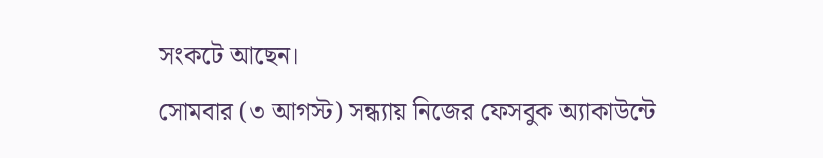সংকটে আছেন।
সোমবার (৩ আগস্ট) সন্ধ্যায় নিজের ফেসবুক অ্যাকাউন্টে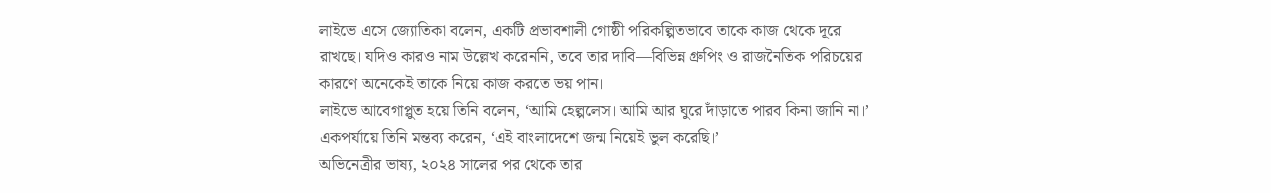লাইভে এসে জ্যোতিকা বলেন, একটি প্রভাবশালী গোষ্ঠী পরিকল্পিতভাবে তাকে কাজ থেকে দূরে রাখছে। যদিও কারও নাম উল্লেখ করেননি, তবে তার দাবি—বিভিন্ন গ্রুপিং ও রাজনৈতিক পরিচয়ের কারণে অনেকেই তাকে নিয়ে কাজ করতে ভয় পান।
লাইভে আবেগাপ্লুত হয়ে তিনি বলেন, ‘আমি হেল্পলেস। আমি আর ঘুরে দাঁড়াতে পারব কিনা জানি না।’ একপর্যায়ে তিনি মন্তব্য করেন, ‘এই বাংলাদেশে জন্ম নিয়েই ভুল করেছি।’
অভিনেত্রীর ভাষ্য, ২০২৪ সালের পর থেকে তার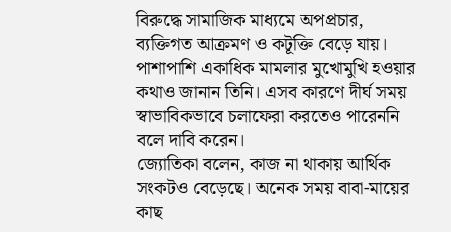বিরুদ্ধে সামাজিক মাধ্যমে অপপ্রচার, ব্যক্তিগত আক্রমণ ও কটূক্তি বেড়ে যায়। পাশাপাশি একাধিক মামলার মুখোমুখি হওয়ার কথাও জানান তিনি। এসব কারণে দীর্ঘ সময় স্বাভাবিকভাবে চলাফেরা করতেও পারেননি বলে দাবি করেন।
জ্যোতিকা বলেন, কাজ না থাকায় আর্থিক সংকটও বেড়েছে। অনেক সময় বাবা-মায়ের কাছ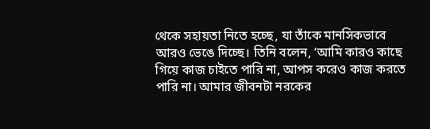থেকে সহায়তা নিতে হচ্ছে, যা তাঁকে মানসিকভাবে আরও ভেঙে দিচ্ছে। তিনি বলেন, ‘আমি কারও কাছে গিয়ে কাজ চাইতে পারি না, আপস করেও কাজ করতে পারি না। আমার জীবনটা নরকের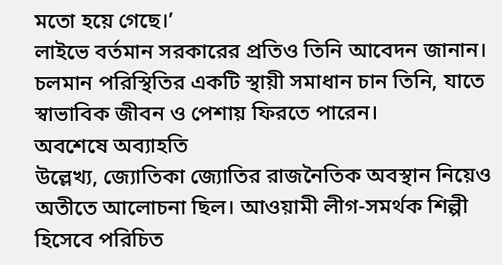মতো হয়ে গেছে।’
লাইভে বর্তমান সরকারের প্রতিও তিনি আবেদন জানান। চলমান পরিস্থিতির একটি স্থায়ী সমাধান চান তিনি, যাতে স্বাভাবিক জীবন ও পেশায় ফিরতে পারেন।
অবশেষে অব্যাহতি
উল্লেখ্য, জ্যোতিকা জ্যোতির রাজনৈতিক অবস্থান নিয়েও অতীতে আলোচনা ছিল। আওয়ামী লীগ-সমর্থক শিল্পী হিসেবে পরিচিত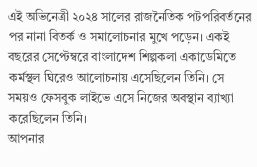এই অভিনেত্রী ২০২৪ সালের রাজনৈতিক পটপরিবর্তনের পর নানা বিতর্ক ও সমালোচনার মুখে পড়েন। একই বছরের সেপ্টেম্বরে বাংলাদেশ শিল্পকলা একাডেমিতে কর্মস্থল ঘিরেও আলোচনায় এসেছিলেন তিনি। সে সময়ও ফেসবুক লাইভে এসে নিজের অবস্থান ব্যাখ্যা করেছিলেন তিনি।
আপনার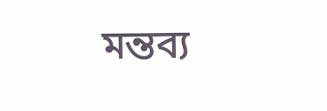মন্তব্য